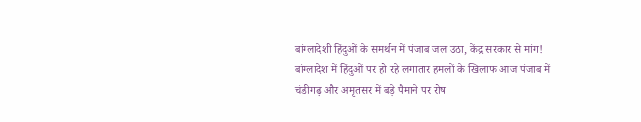बांग्लादेशी हिंदुओं के समर्थन में पंजाब जल उठा, केंद्र सरकार से मांग!
बांग्लादेश में हिंदुओं पर हो रहे लगातार हमलों के खिलाफ आज पंजाब में चंडीगढ़ और अमृतसर में बड़े पैमाने पर रोष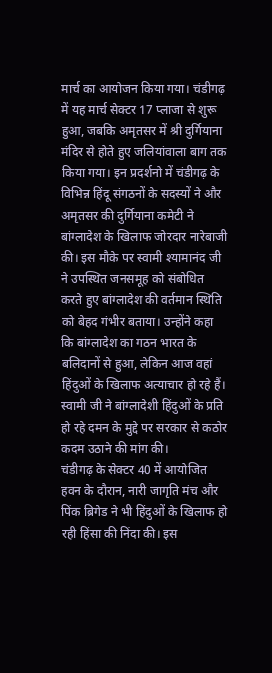मार्च का आयोजन किया गया। चंडीगढ़ में यह मार्च सेक्टर 17 प्लाजा से शुरू हुआ, जबकि अमृतसर में श्री दुर्गियाना मंदिर से होते हुए जलियांवाला बाग तक किया गया। इन प्रदर्शनो में चंडीगढ़ के विभिन्न हिंदू संगठनों के सदस्यों ने और अमृतसर की दुर्गियाना कमेटी ने बांग्लादेश के खिलाफ जोरदार नारेबाजी की। इस मौके पर स्वामी श्यामानंद जी ने उपस्थित जनसमूह को संबोधित करते हुए बांग्लादेश की वर्तमान स्थिति को बेहद गंभीर बताया। उन्होंने कहा कि बांग्लादेश का गठन भारत के बलिदानों से हुआ, लेकिन आज वहां हिंदुओं के खिलाफ अत्याचार हो रहे हैं। स्वामी जी ने बांग्लादेशी हिंदुओं के प्रति हो रहे दमन के मुद्दे पर सरकार से कठोर कदम उठाने की मांग की।
चंडीगढ़ के सेक्टर 40 में आयोजित हवन के दौरान, नारी जागृति मंच और पिंक ब्रिगेड ने भी हिंदुओं के खिलाफ हो रही हिंसा की निंदा की। इस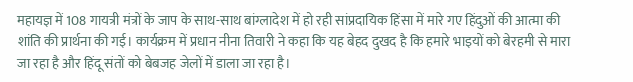महायज्ञ में 108 गायत्री मंत्रों के जाप के साथ-साथ बांग्लादेश में हो रही सांप्रदायिक हिंसा में मारे गए हिंदुओं की आत्मा की शांति की प्रार्थना की गई। कार्यक्रम में प्रधान नीना तिवारी ने कहा कि यह बेहद दुखद है कि हमारे भाइयों को बेरहमी से मारा जा रहा है और हिंदू संतों को बेबजह जेलों में डाला जा रहा है।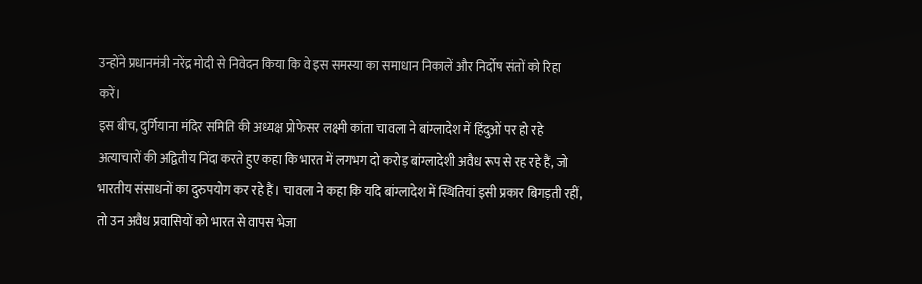उन्होंने प्रधानमंत्री नरेंद्र मोदी से निवेदन किया कि वे इस समस्या का समाधान निकालें और निर्दोष संतों को रिहा करें।
इस बीच, दुर्गियाना मंदिर समिति की अध्यक्ष प्रोफेसर लक्ष्मी कांता चावला ने बांग्लादेश में हिंदुओं पर हो रहे अत्याचारों की अद्वितीय निंदा करते हुए कहा कि भारत में लगभग दो करोड़ बांग्लादेशी अवैध रूप से रह रहे हैं, जो भारतीय संसाधनों का दुरुपयोग कर रहे हैं। चावला ने कहा कि यदि बांग्लादेश में स्थितियां इसी प्रकार बिगड़ती रहीं, तो उन अवैध प्रवासियों को भारत से वापस भेजा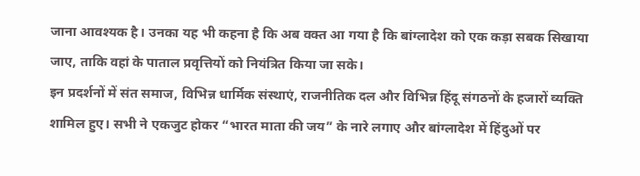जाना आवश्यक है। उनका यह भी कहना है कि अब वक्त आ गया है कि बांग्लादेश को एक कड़ा सबक सिखाया जाए, ताकि वहां के पाताल प्रवृत्तियों को नियंत्रित किया जा सके।
इन प्रदर्शनों में संत समाज, विभिन्न धार्मिक संस्थाएं, राजनीतिक दल और विभिन्न हिंदू संगठनों के हजारों व्यक्ति शामिल हुए। सभी ने एकजुट होकर “भारत माता की जय” के नारे लगाए और बांग्लादेश में हिंदुओं पर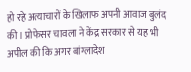हो रहे अत्याचारों के खिलाफ अपनी आवाज बुलंद की। प्रोफेसर चावला ने केंद्र सरकार से यह भी अपील की कि अगर बांग्लादेश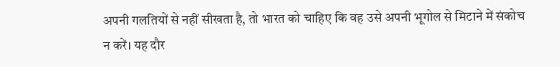अपनी गलतियों से नहीं सीखता है, तो भारत को चाहिए कि वह उसे अपनी भूगोल से मिटाने में संकोच न करें। यह दौर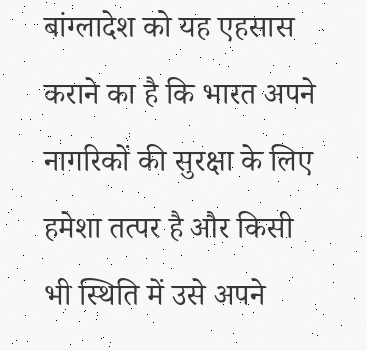बांग्लादेश को यह एहसास कराने का है कि भारत अपने नागरिकों की सुरक्षा के लिए हमेशा तत्पर है और किसी भी स्थिति में उसे अपने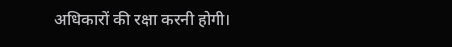अधिकारों की रक्षा करनी होगी।